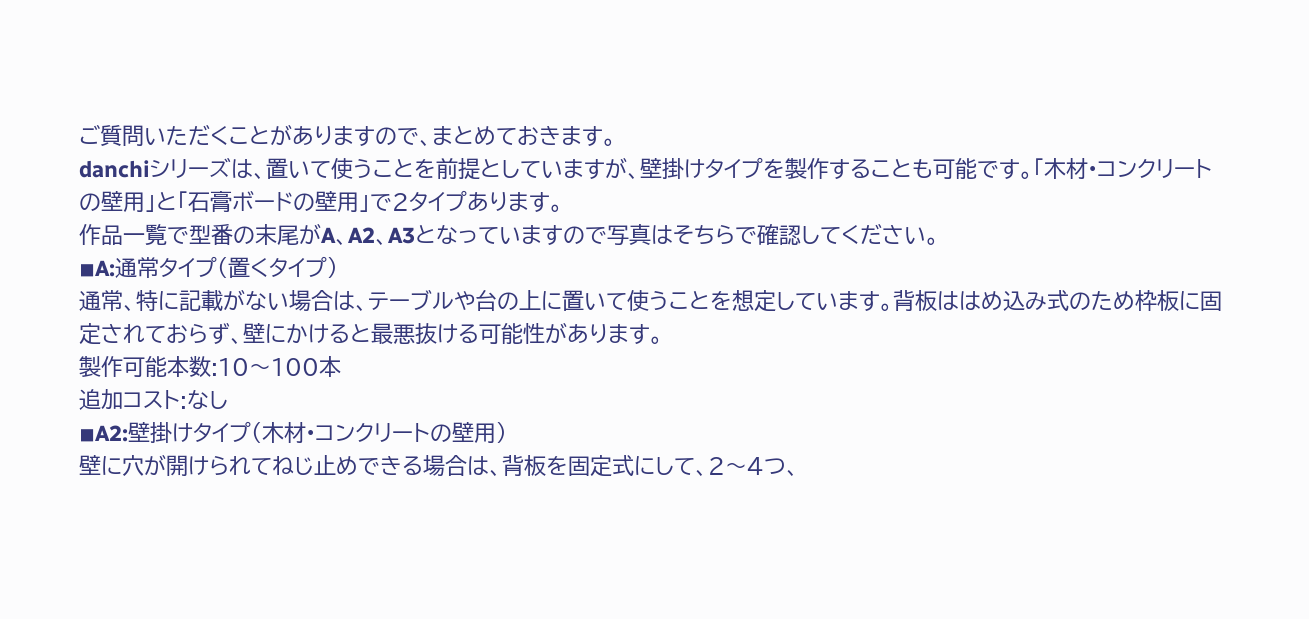ご質問いただくことがありますので、まとめておきます。
danchiシリーズは、置いて使うことを前提としていますが、壁掛けタイプを製作することも可能です。「木材•コンクリートの壁用」と「石膏ボードの壁用」で2タイプあります。
作品一覧で型番の末尾がA、A2、A3となっていますので写真はそちらで確認してください。
◾A:通常タイプ(置くタイプ)
通常、特に記載がない場合は、テーブルや台の上に置いて使うことを想定しています。背板ははめ込み式のため枠板に固定されておらず、壁にかけると最悪抜ける可能性があります。
製作可能本数:10〜100本
追加コスト:なし
◾A2:壁掛けタイプ(木材•コンクリートの壁用)
壁に穴が開けられてねじ止めできる場合は、背板を固定式にして、2〜4つ、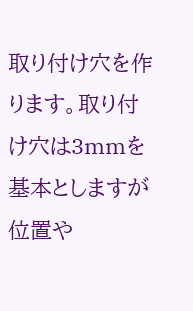取り付け穴を作ります。取り付け穴は3mmを基本としますが位置や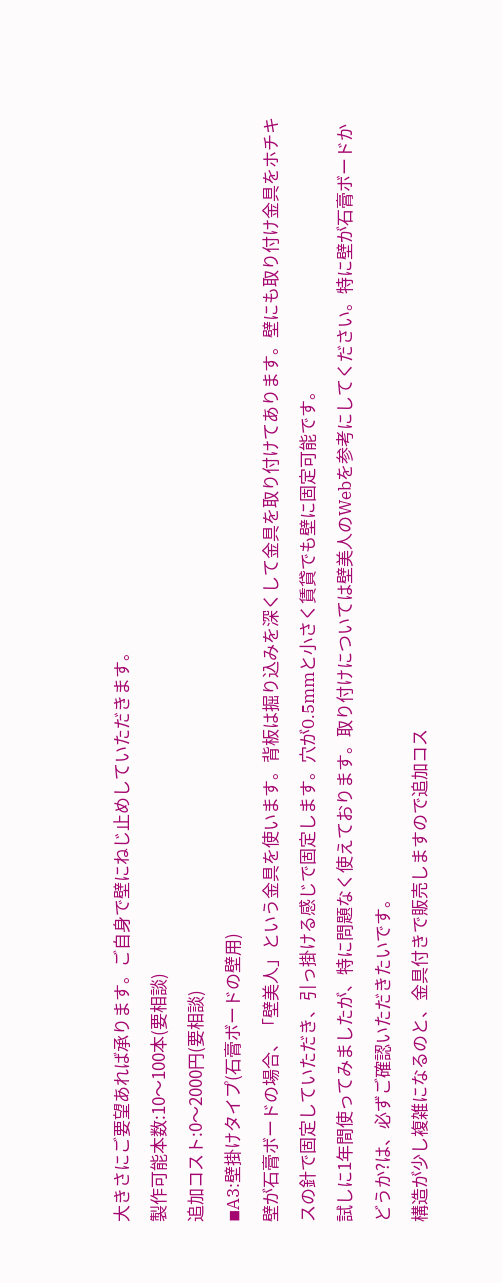大きさにご要望あれば承ります。ご自身で壁にねじ止めしていただきます。
製作可能本数:10〜100本(要相談)
追加コスト:0〜2000円(要相談)
◾A3:壁掛けタイプ(石膏ボードの壁用)
壁が石膏ボードの場合、「壁美人」という金具を使います。背板は掘り込みを深くして金具を取り付けてあります。壁にも取り付け金具をホチキスの針で固定していただき、引っ掛ける感じで固定します。穴が0.5mmと小さく賃貸でも壁に固定可能です。
試しに1年間使ってみましたが、特に問題なく使えております。取り付けについては壁美人のWebを参考にしてください。特に壁が石膏ボードかどうか?は、必ずご確認いただきたいです。
構造が少し複雑になるのと、金具付きで販売しますので追加コス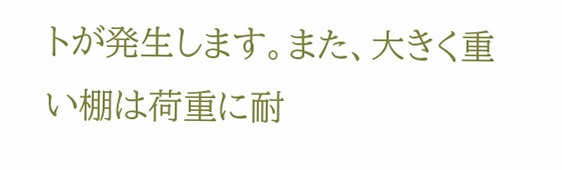トが発生します。また、大きく重い棚は荷重に耐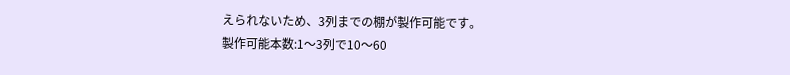えられないため、3列までの棚が製作可能です。
製作可能本数:1〜3列で10〜60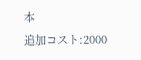本
追加コスト:2000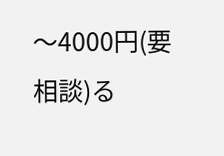〜4000円(要相談)る